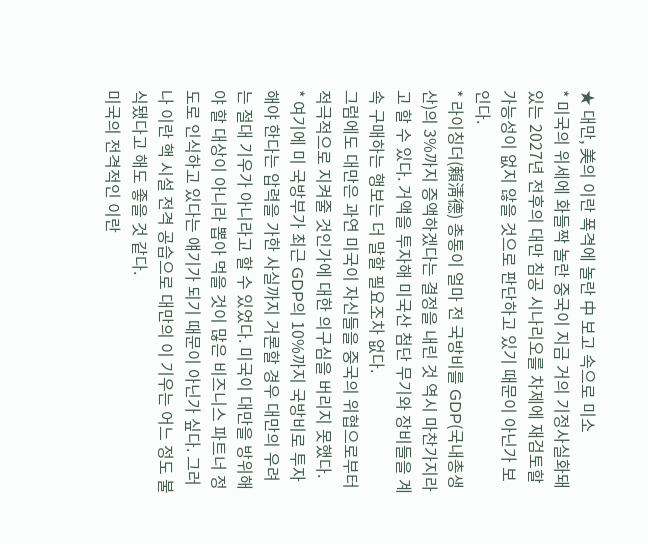★ 대만, 美의 이란 폭격에 놀란 中 보고 속으로 미소
* 미국의 위세에 화들짝 놀란 중국이 지금 거의 기정사실화돼 있는 2027년 전후의 대만 침공 시나리오를 차제에 재검토할 가능성이 없지 않을 것으로 판단하고 있기 때문이 아닌가 보인다.
* 라이칭더(賴淸德) 총통이 얼마 전 국방비를 GDP(국내총생산)의 3%까지 증액하겠다는 결정을 내린 것 역시 마찬가지라고 할 수 있다. 거액을 투자해 미국산 첨단 무기와 장비들을 계속 구매하는 행보는 더 말할 필요조차 없다.
그럼에도 대만은 과연 미국이 자신들을 중국의 위협으로부터 적극적으로 지켜줄 것인가에 대한 의구심을 버리지 못했다.
* 여기에 미 국방부가 최근 GDP의 10%까지 국방비로 투자해야 한다는 압력을 가한 사실까지 거론할 경우 대만의 우려는 절대 기우가 아니라고 할 수 있었다. 미국이 대만을 방위해야 할 대상이 아니라 뽑아 먹을 것이 많은 비즈니스 파트너 정도로 인식하고 있다는 얘기가 되기 때문이 아닌가 싶다. 그러나 이란 핵 시설 전격 공습으로 대만의 이 기우는 어느 정도 불식됐다고 해도 좋을 것 같다.
미국의 전격적인 이란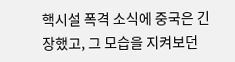핵시설 폭격 소식에 중국은 긴장했고, 그 모습을 지켜보던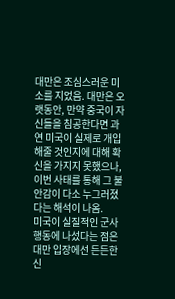대만은 조심스러운 미소를 지었음. 대만은 오랫동안, 만약 중국이 자신들을 침공한다면 과연 미국이 실제로 개입해줄 것인지에 대해 확신을 가지지 못했으나, 이번 사태를 통해 그 불안감이 다소 누그러졌다는 해석이 나옴.
미국이 실질적인 군사 행동에 나섰다는 점은 대만 입장에선 든든한 신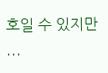호일 수 있지만 ...